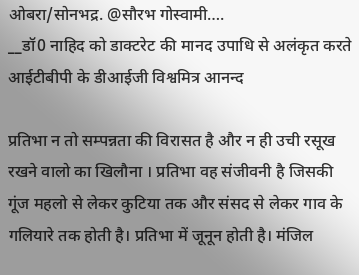ओबरा/सोनभद्र. @सौरभ गोस्वामी….
__डॉ0 नाहिद को डाक्टरेट की मानद उपाधि से अलंकृत करते आईटीबीपी के डीआईजी विश्वमित्र आनन्द

प्रतिभा न तो सम्पन्नता की विरासत है और न ही उची रसूख रखने वालो का खिलौना । प्रतिभा वह संजीवनी है जिसकी गूंज महलो से लेकर कुटिया तक और संसद से लेकर गाव के गलियारे तक होती है। प्रतिभा में जूनून होती है। मंजिल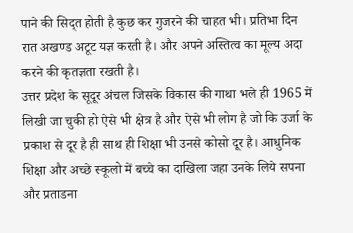पाने की सिद्त होती है कुछ कर गुजरने की चाहत भी। प्रतिभा दिन रात अखण्ड अटूट यज्ञ करती है। और अपने अस्तित्व का मूल्य अदा करने की कृतज्ञता रखती है।
उत्तर प्रदेश के सूदूर अंचल जिसके विकास की गाथा भले ही 1965 में लिखी जा चुकी हो ऐसे भी क्षेत्र है और ऐसे भी लोग है जो कि उर्जा के प्रकाश से दूर है ही साथ ही शिक्षा भी उनसे कोसो दूर है। आधुनिक शिक्षा और अच्छे स्कूलो में बच्चे का दाखिला जहा उनके लिये सपना और प्रताडना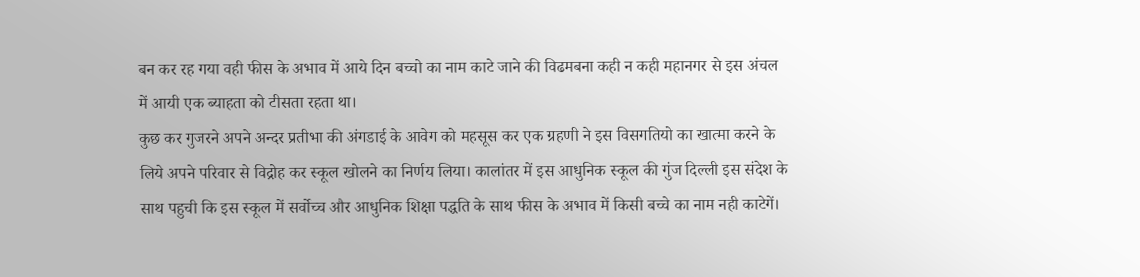बन कर रह गया वही फीस के अभाव में आये दिन बच्चो का नाम काटे जाने की विढमबना कही न कही महानगर से इस अंचल में आयी एक ब्याहता को टीसता रहता था।
कुछ कर गुजरने अपने अन्दर प्रतीभा की अंगडाई के आवेग को महसूस कर एक ग्रहणी ने इस विसगतियो का खात्मा करने के लिये अपने परिवार से विद्रोह कर स्कूल खोलने का निर्णय लिया। कालांतर में इस आधुनिक स्कूल की गुंज दिल्ली इस संदेश के साथ पहुची कि इस स्कूल में सर्वोच्च और आधुनिक शिक्षा पद्धति के साथ फीस के अभाव में किसी बच्चे का नाम नही काटेगें।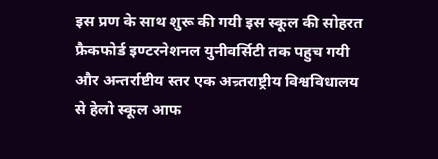इस प्रण के साथ शुरू की गयी इस स्कूल की सोहरत फ्रैकफोर्ड इण्टरनेशनल युनीवर्सिटी तक पहुच गयी और अन्तर्राष्टीय स्तर एक अन्र्तराष्ट्रीय विश्वविधालय से हेलो स्कूल आफ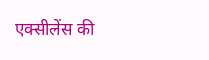एक्सीलेंस की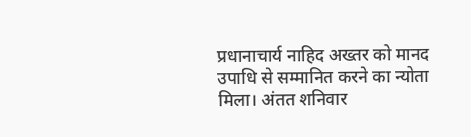प्रधानाचार्य नाहिद अख्तर को मानद उपाधि से सम्मानित करने का न्योता मिला। अंतत शनिवार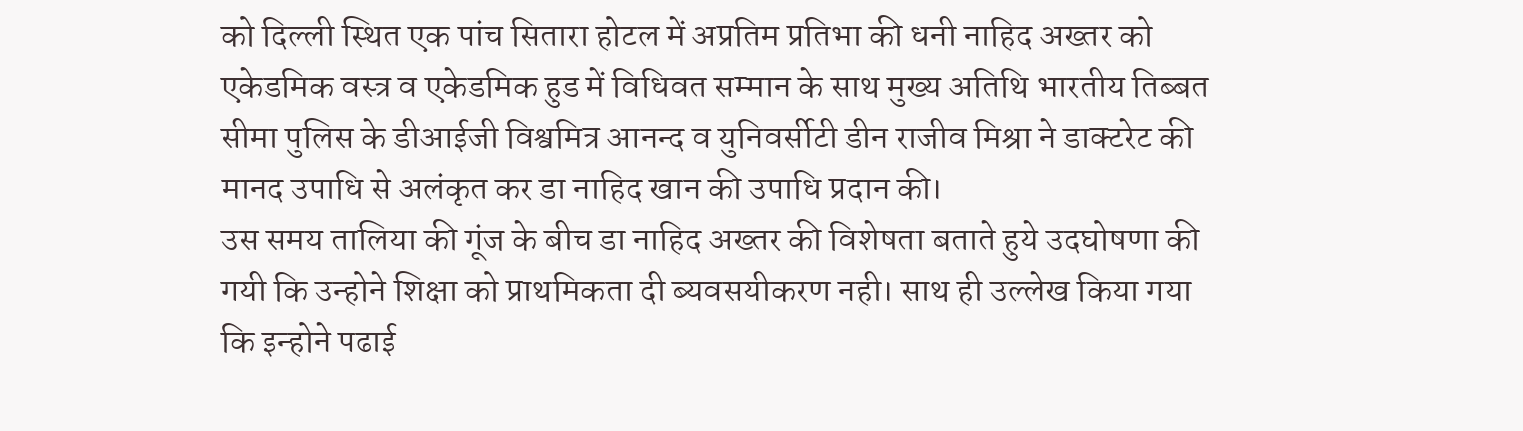को दिल्ली स्थित एक पांच सितारा होटल में अप्रतिम प्रतिभा की धनी नाहिद अख्तर को एकेडमिक वस्त्र व एकेडमिक हुड में विधिवत सम्मान के साथ मुख्य अतिथि भारतीय तिब्बत सीमा पुलिस के डीआईजी विश्वमित्र आनन्द व युनिवर्सीटी डीन राजीव मिश्रा ने डाक्टरेट की मानद उपाधि से अलंकृत कर डा नाहिद खान की उपाधि प्रदान की।
उस समय तालिया की गूंज के बीच डा नाहिद अख्तर की विशेषता बताते हुये उदघोषणा की गयी कि उन्होने शिक्षा को प्राथमिकता दी ब्यवसयीकरण नही। साथ ही उल्लेख किया गया कि इन्होने पढाई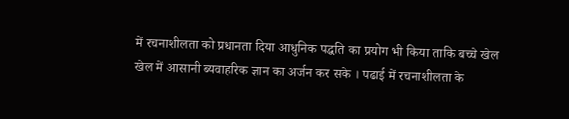में रचनाशीलता को प्रधानता दिया आधुनिक पद्धति का प्रयोग भी किया ताकि बच्चे खेल खेल में आसानी ब्यवाहरिक ज्ञान का अर्जन कर सके । पढाई में रचनाशीलता के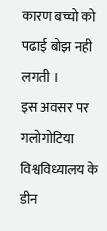कारण बच्चो को पढाई बोझ नही लगती ।
इस अवसर पर गलोगोटिया विश्वविध्यालय के डीन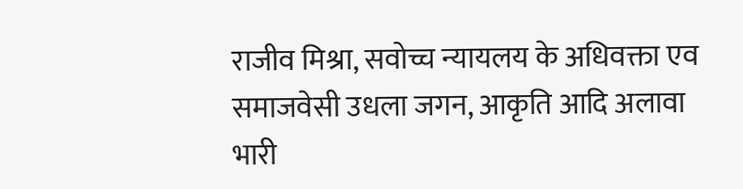राजीव मिश्रा, सवोच्च न्यायलय के अधिवक्ता एव समाजवेसी उधला जगन, आकृति आदि अलावा भारी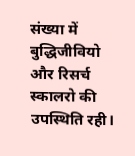संख्या में बुद्धिजीवियो और रिसर्च स्कालरो की उपस्थिति रही।